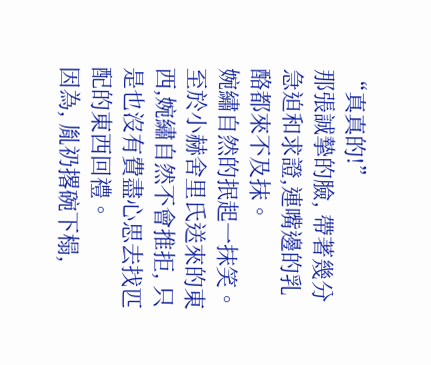“真真的!”
那張誠摯的臉, 帶著幾分急迫和求證,連嘴邊的乳酪都來不及抹。
婉繡自然的抿起一抹笑。
至於小赫舍里氏送來的東西,婉繡自然不會推拒, 只是也沒有費盡心思去找匹配的東西回禮。
因為, 胤礽撂碗下榻,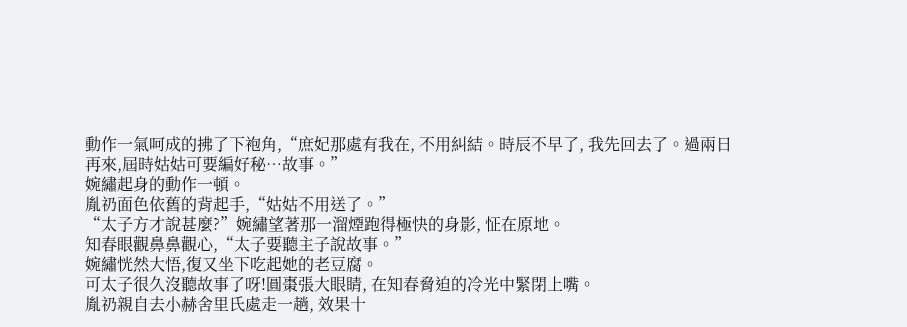動作一氣呵成的拂了下袍角,“庶妃那處有我在, 不用糾結。時辰不早了, 我先回去了。過兩日再來,屆時姑姑可要編好秘…故事。”
婉繡起身的動作一頓。
胤礽面色依舊的背起手,“姑姑不用送了。”
“太子方才說甚麼?”婉繡望著那一溜煙跑得極快的身影, 怔在原地。
知春眼觀鼻鼻觀心,“太子要聽主子說故事。”
婉繡恍然大悟,復又坐下吃起她的老豆腐。
可太子很久沒聽故事了呀!圓棗張大眼睛, 在知春脅迫的冷光中緊閉上嘴。
胤礽親自去小赫舍里氏處走一趟, 效果十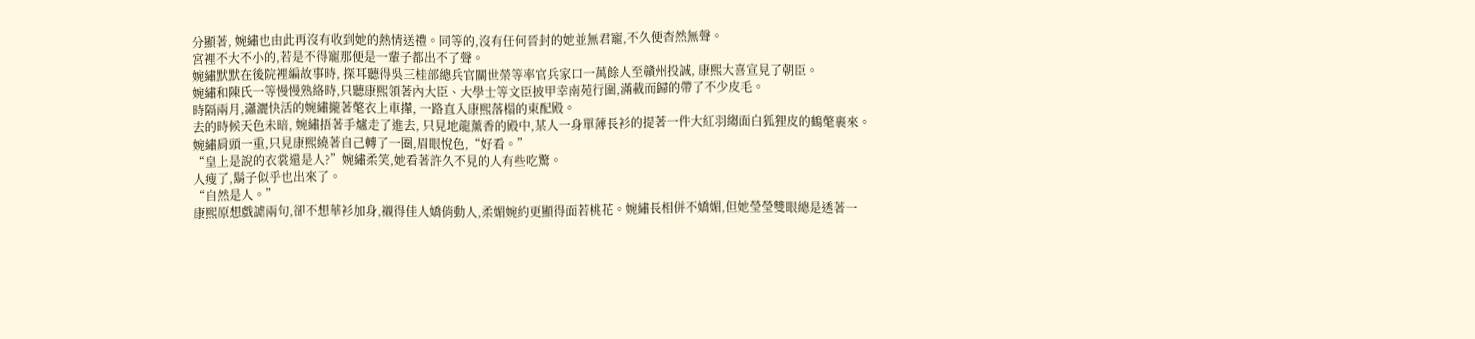分顯著, 婉繡也由此再沒有收到她的熱情送禮。同等的,沒有任何晉封的她並無君寵,不久便杳然無聲。
宮裡不大不小的,若是不得寵那便是一輩子都出不了聲。
婉繡默默在後院裡編故事時, 探耳聽得吳三桂部總兵官關世榮等率官兵家口一萬餘人至贛州投誠, 康熙大喜宣見了朝臣。
婉繡和陳氏一等慢慢熟絡時,只聽康熙領著內大臣、大學士等文臣披甲幸南苑行圍,滿載而歸的帶了不少皮毛。
時隔兩月,瀟灑快活的婉繡攏著氅衣上車攆, 一路直入康熙落榻的東配殿。
去的時候天色未暗, 婉繡捂著手爐走了進去, 只見地龍薰香的殿中,某人一身單薄長衫的提著一件大紅羽縐面白狐狸皮的鶴氅裹來。
婉繡肩頭一重,只見康熙繞著自己轉了一圈,眉眼悅色,“好看。”
“皇上是說的衣裳還是人?”婉繡柔笑,她看著許久不見的人有些吃驚。
人瘦了,鬍子似乎也出來了。
“自然是人。”
康熙原想戲謔兩句,卻不想華衫加身,襯得佳人嬌俏動人,柔媚婉約更顯得面若桃花。婉繡長相併不嬌媚,但她瑩瑩雙眼總是透著一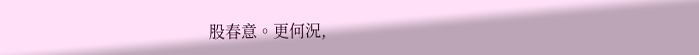股春意。更何況,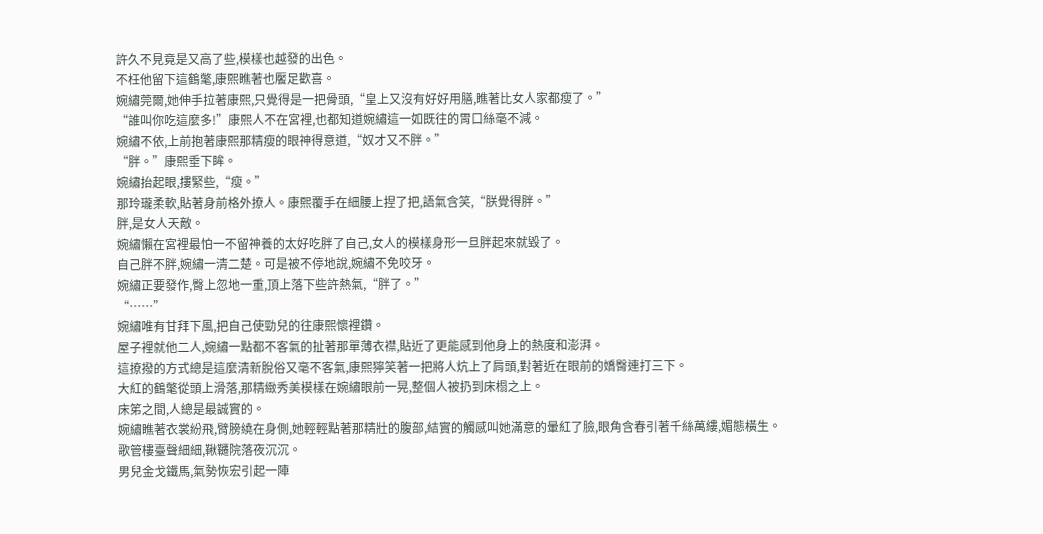許久不見竟是又高了些,模樣也越發的出色。
不枉他留下這鶴氅,康熙瞧著也饜足歡喜。
婉繡莞爾,她伸手拉著康熙,只覺得是一把骨頭,“皇上又沒有好好用膳,瞧著比女人家都瘦了。”
“誰叫你吃這麼多!”康熙人不在宮裡,也都知道婉繡這一如既往的胃口絲毫不減。
婉繡不依,上前抱著康熙那精瘦的眼神得意道,“奴才又不胖。”
“胖。”康熙垂下眸。
婉繡抬起眼,摟緊些,“瘦。”
那玲瓏柔軟,貼著身前格外撩人。康熙覆手在細腰上捏了把,語氣含笑,“朕覺得胖。”
胖,是女人天敵。
婉繡懶在宮裡最怕一不留神養的太好吃胖了自己,女人的模樣身形一旦胖起來就毀了。
自己胖不胖,婉繡一清二楚。可是被不停地說,婉繡不免咬牙。
婉繡正要發作,臀上忽地一重,頂上落下些許熱氣,“胖了。”
“……”
婉繡唯有甘拜下風,把自己使勁兒的往康熙懷裡鑽。
屋子裡就他二人,婉繡一點都不客氣的扯著那單薄衣襟,貼近了更能感到他身上的熱度和澎湃。
這撩撥的方式總是這麼清新脫俗又毫不客氣,康熙獰笑著一把將人炕上了肩頭,對著近在眼前的嬌臀連打三下。
大紅的鶴氅從頭上滑落,那精緻秀美模樣在婉繡眼前一晃,整個人被扔到床榻之上。
床笫之間,人總是最誠實的。
婉繡瞧著衣裳紛飛,臂膀繞在身側,她輕輕點著那精壯的腹部,結實的觸感叫她滿意的暈紅了臉,眼角含春引著千絲萬縷,媚態橫生。
歌管樓臺聲細細,鞦韆院落夜沉沉。
男兒金戈鐵馬,氣勢恢宏引起一陣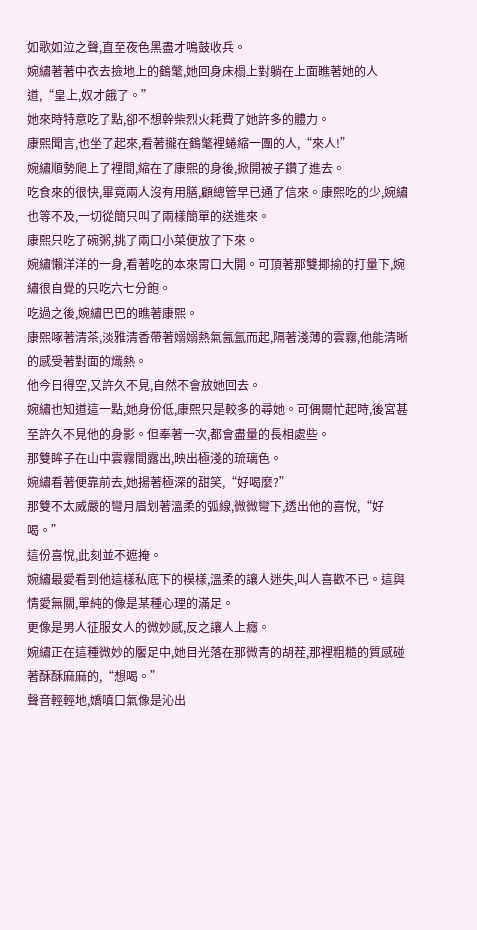如歌如泣之聲,直至夜色黑盡才鳴鼓收兵。
婉繡著著中衣去撿地上的鶴氅,她回身床榻上對躺在上面瞧著她的人道,“皇上,奴才餓了。”
她來時特意吃了點,卻不想幹柴烈火耗費了她許多的體力。
康熙聞言,也坐了起來,看著攏在鶴氅裡蜷縮一團的人,“來人!”
婉繡順勢爬上了裡間,縮在了康熙的身後,掀開被子鑽了進去。
吃食來的很快,畢竟兩人沒有用膳,顧總管早已通了信來。康熙吃的少,婉繡也等不及,一切從簡只叫了兩樣簡單的送進來。
康熙只吃了碗粥,挑了兩口小菜便放了下來。
婉繡懶洋洋的一身,看著吃的本來胃口大開。可頂著那雙揶揄的打量下,婉繡很自覺的只吃六七分飽。
吃過之後,婉繡巴巴的瞧著康熙。
康熙啄著清茶,淡雅清香帶著嫋嫋熱氣氤氳而起,隔著淺薄的雲霧,他能清晰的感受著對面的熾熱。
他今日得空,又許久不見,自然不會放她回去。
婉繡也知道這一點,她身份低,康熙只是較多的尋她。可偶爾忙起時,後宮甚至許久不見他的身影。但奉著一次,都會盡量的長相處些。
那雙眸子在山中雲霧間露出,映出極淺的琉璃色。
婉繡看著便靠前去,她揚著極深的甜笑,“好喝麼?”
那雙不太威嚴的彎月眉划著溫柔的弧線,微微彎下,透出他的喜悅,“好喝。”
這份喜悅,此刻並不遮掩。
婉繡最愛看到他這樣私底下的模樣,溫柔的讓人迷失,叫人喜歡不已。這與情愛無關,單純的像是某種心理的滿足。
更像是男人征服女人的微妙感,反之讓人上癮。
婉繡正在這種微妙的饜足中,她目光落在那微青的胡茬,那裡粗糙的質感碰著酥酥麻麻的,“想喝。”
聲音輕輕地,嬌嗔口氣像是沁出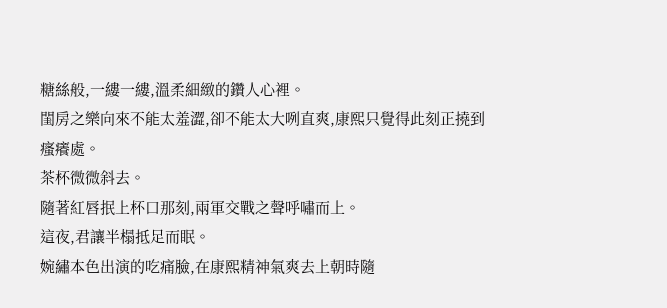糖絲般,一縷一縷,溫柔細緻的鑽人心裡。
閨房之樂向來不能太羞澀,卻不能太大咧直爽,康熙只覺得此刻正撓到瘙癢處。
茶杯微微斜去。
隨著紅唇抿上杯口那刻,兩軍交戰之聲呼嘯而上。
這夜,君讓半榻抵足而眠。
婉繡本色出演的吃痛臉,在康熙精神氣爽去上朝時隨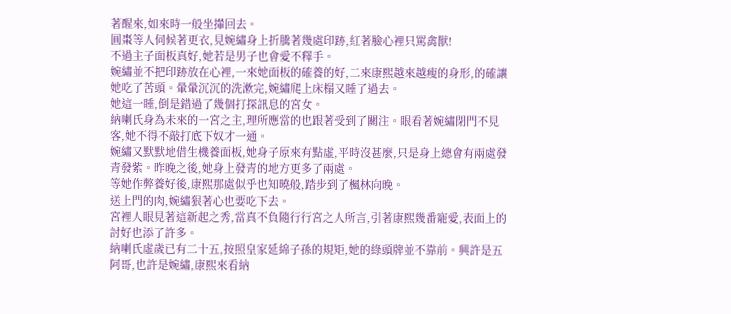著醒來,如來時一般坐攆回去。
圓棗等人伺候著更衣,見婉繡身上折騰著幾處印跡,紅著臉心裡只罵禽獸!
不過主子面板真好,她若是男子也會愛不釋手。
婉繡並不把印跡放在心裡,一來她面板的確養的好,二來康熙越來越瘦的身形,的確讓她吃了苦頭。暈暈沉沉的洗漱完,婉繡爬上床榻又睡了過去。
她這一睡,倒是錯過了幾個打探訊息的宮女。
納喇氏身為未來的一宮之主,理所應當的也跟著受到了關注。眼看著婉繡閉門不見客,她不得不敲打底下奴才一通。
婉繡又默默地借生機養面板,她身子原來有點虛,平時沒甚麼,只是身上總會有兩處發青發紫。昨晚之後,她身上發青的地方更多了兩處。
等她作弊養好後,康熙那處似乎也知曉般,踏步到了楓林向晚。
送上門的肉,婉繡狠著心也要吃下去。
宮裡人眼見著這新起之秀,當真不負隨行行宮之人所言,引著康熙幾番寵愛,表面上的討好也添了許多。
納喇氏虛歲已有二十五,按照皇家延綿子孫的規矩,她的綠頭牌並不靠前。興許是五阿哥,也許是婉繡,康熙來看納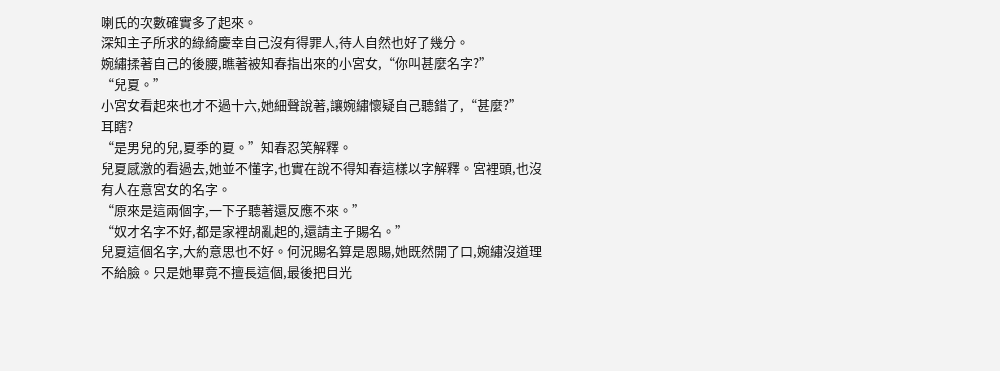喇氏的次數確實多了起來。
深知主子所求的綠綺慶幸自己沒有得罪人,待人自然也好了幾分。
婉繡揉著自己的後腰,瞧著被知春指出來的小宮女,“你叫甚麼名字?”
“兒夏。”
小宮女看起來也才不過十六,她細聲說著,讓婉繡懷疑自己聽錯了,“甚麼?”
耳瞎?
“是男兒的兒,夏季的夏。”知春忍笑解釋。
兒夏感激的看過去,她並不懂字,也實在說不得知春這樣以字解釋。宮裡頭,也沒有人在意宮女的名字。
“原來是這兩個字,一下子聽著還反應不來。”
“奴才名字不好,都是家裡胡亂起的,還請主子賜名。”
兒夏這個名字,大約意思也不好。何況賜名算是恩賜,她既然開了口,婉繡沒道理不給臉。只是她畢竟不擅長這個,最後把目光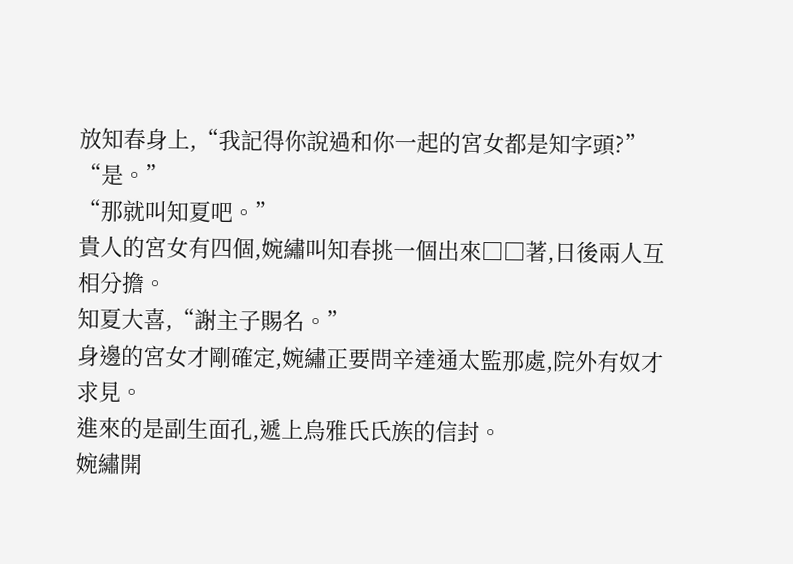放知春身上,“我記得你說過和你一起的宮女都是知字頭?”
“是。”
“那就叫知夏吧。”
貴人的宮女有四個,婉繡叫知春挑一個出來□□著,日後兩人互相分擔。
知夏大喜,“謝主子賜名。”
身邊的宮女才剛確定,婉繡正要問辛達通太監那處,院外有奴才求見。
進來的是副生面孔,遞上烏雅氏氏族的信封。
婉繡開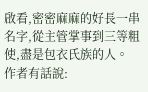啟看,密密麻麻的好長一串名字,從主管掌事到三等粗使,盡是包衣氏族的人。
作者有話說: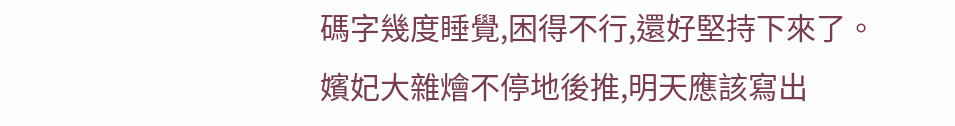碼字幾度睡覺,困得不行,還好堅持下來了。
嬪妃大雜燴不停地後推,明天應該寫出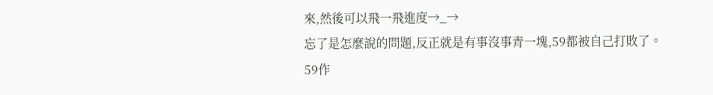來,然後可以飛一飛進度→_→
忘了是怎麼說的問題,反正就是有事沒事青一塊,59都被自己打敗了。
59作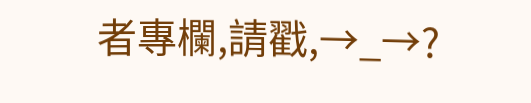者專欄,請戳,→_→?